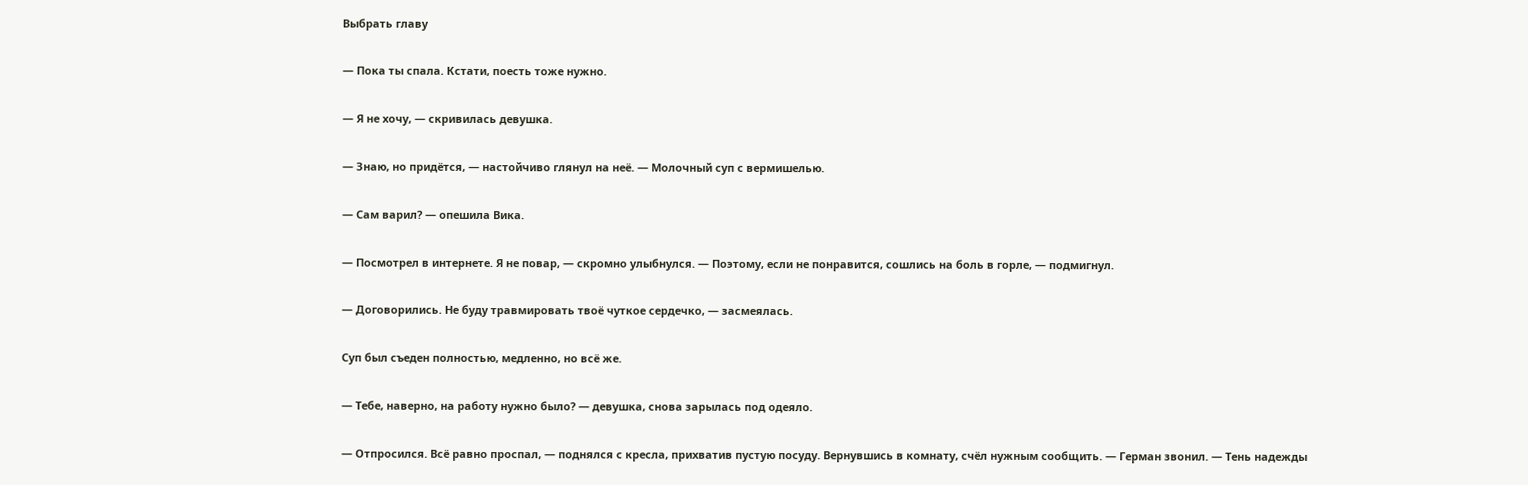Выбрать главу

— Пока ты спала. Кстати, поесть тоже нужно.

— Я не хочу, — скривилась девушка.

— Знаю, но придётся, — настойчиво глянул на неё. — Молочный суп с вермишелью.

— Сам варил? — опешила Вика.

— Посмотрел в интернете. Я не повар, — скромно улыбнулся. — Поэтому, если не понравится, сошлись на боль в горле, — подмигнул.

— Договорились. Не буду травмировать твоё чуткое сердечко, — засмеялась.

Суп был съеден полностью, медленно, но всё же.

— Тебе, наверно, на работу нужно было? — девушка, снова зарылась под одеяло.

— Отпросился. Всё равно проспал, — поднялся с кресла, прихватив пустую посуду. Вернувшись в комнату, счёл нужным сообщить. — Герман звонил. — Тень надежды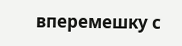вперемешку с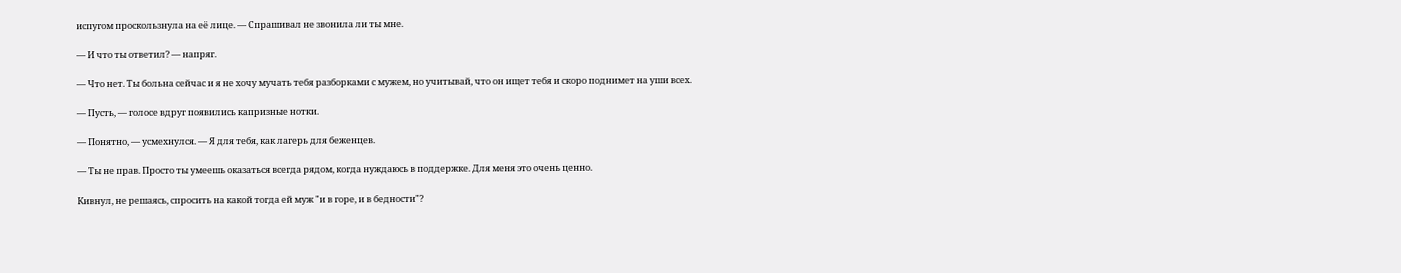испугом проскользнула на её лице. — Спрашивал не звонила ли ты мне.

— И что ты ответил? — напряг.

— Что нет. Ты больна сейчас и я не хочу мучать тебя разборками с мужем, но учитывай, что он ищет тебя и скоро поднимет на уши всех.

— Пусть, — голосе вдруг появились капризные нотки.

— Понятно, — усмехнулся. — Я для тебя, как лагерь для беженцев.

— Ты не прав. Просто ты умеешь оказаться всегда рядом, когда нуждаюсь в поддержке. Для меня это очень ценно.

Кивнул, не решаясь, спросить на какой тогда ей муж "и в горе, и в бедности"?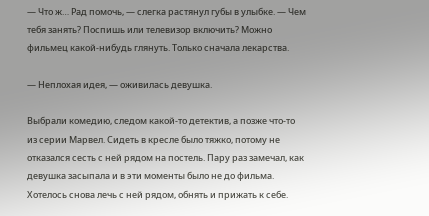— Что ж… Рад помочь, — слегка растянул губы в улыбке. — Чем тебя занять? Поспишь или телевизор включить? Можно фильмец какой-нибудь глянуть. Только сначала лекарства.

— Неплохая идея, — оживилась девушка.

Выбрали комедию, следом какой-то детектив, а позже что-то из серии Марвел. Сидеть в кресле было тяжко, потому не отказался сесть с ней рядом на постель. Пару раз замечал, как девушка засыпала и в эти моменты было не до фильма. Хотелось снова лечь с ней рядом, обнять и прижать к себе.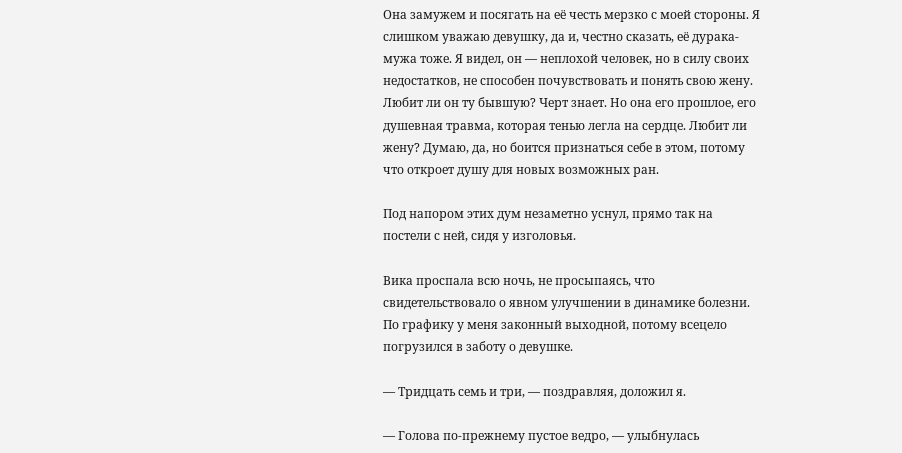Она замужем и посягать на её честь мерзко с моей стороны. Я слишком уважаю девушку, да и, честно сказать, её дурака-мужа тоже. Я видел, он — неплохой человек, но в силу своих недостатков, не способен почувствовать и понять свою жену. Любит ли он ту бывшую? Черт знает. Но она его прошлое, его душевная травма, которая тенью легла на сердце. Любит ли жену? Думаю, да, но боится признаться себе в этом, потому что откроет душу для новых возможных ран.

Под напором этих дум незаметно уснул, прямо так на постели с ней, сидя у изголовья.

Вика проспала всю ночь, не просыпаясь, что свидетельствовало о явном улучшении в динамике болезни. По графику у меня законный выходной, потому всецело погрузился в заботу о девушке.

— Тридцать семь и три, — поздравляя, доложил я.

— Голова по-прежнему пустое ведро, — улыбнулась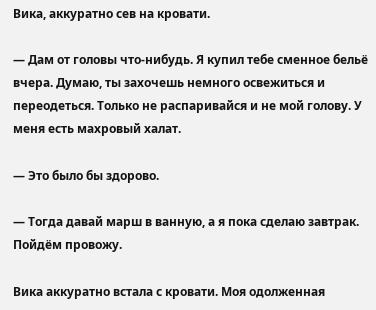Вика, аккуратно сев на кровати.

— Дам от головы что-нибудь. Я купил тебе сменное бельё вчера. Думаю, ты захочешь немного освежиться и переодеться. Только не распаривайся и не мой голову. У меня есть махровый халат.

— Это было бы здорово.

— Тогда давай марш в ванную, а я пока сделаю завтрак. Пойдём провожу.

Вика аккуратно встала с кровати. Моя одолженная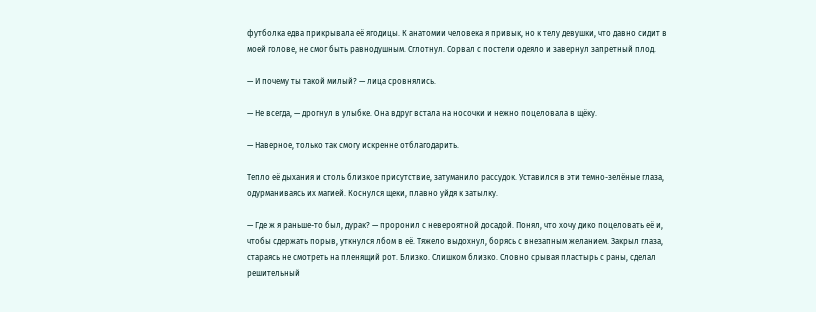футболка едва прикрывала её ягодицы. К анатомии человека я привык, но к телу девушки, что давно сидит в моей голове, не смог быть равнодушным. Сглотнул. Сорвал с постели одеяло и завернул запретный плод.

— И почему ты такой милый? — лица сровнялись.

— Не всегда, — дрогнул в улыбке. Она вдруг встала на носочки и нежно поцеловала в щёку.

— Наверное, только так смогу искренне отблагодарить.

Тепло её дыхания и столь близкое присутствие, затуманило рассудок. Уставился в эти темно-зелёные глаза, одурманиваясь их магией. Коснулся щеки, плавно уйдя к затылку.

— Где ж я раньше-то был, дурак? — проронил с невероятной досадой. Понял, что хочу дико поцеловать её и, чтобы сдержать порыв, уткнулся лбом в её. Тяжело выдохнул, борясь с внезапным желанием. Закрыл глаза, стараясь не смотреть на пленящий рот. Близко. Слишком близко. Словно срывая пластырь с раны, сделал решительный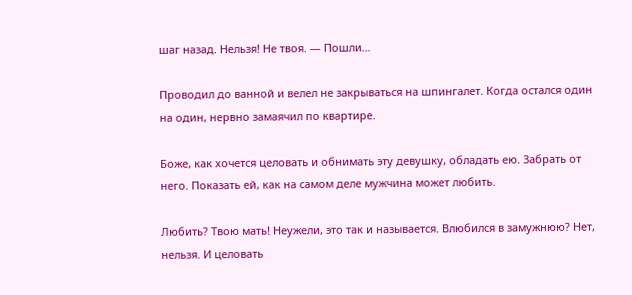шаг назад. Нельзя! Не твоя. — Пошли…

Проводил до ванной и велел не закрываться на шпингалет. Когда остался один на один, нервно замаячил по квартире.

Боже, как хочется целовать и обнимать эту девушку, обладать ею. Забрать от него. Показать ей, как на самом деле мужчина может любить.

Любить? Твою мать! Неужели, это так и называется. Влюбился в замужнюю? Нет, нельзя. И целовать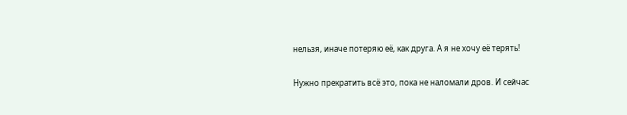нельзя, иначе потеряю её, как друга. А я не хочу её терять!

Нужно прекратить всё это, пока не наломали дров. И сейчас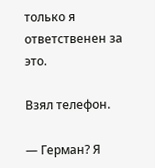только я ответственен за это.

Взял телефон.

— Герман? Я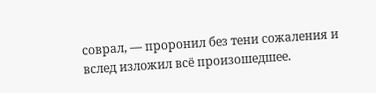соврал, — проронил без тени сожаления и вслед изложил всё произошедшее.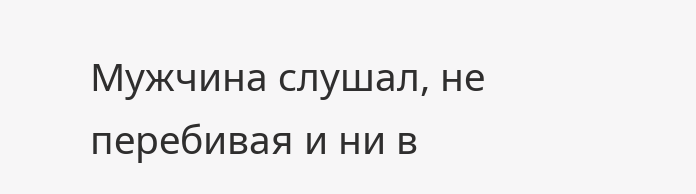Мужчина слушал, не перебивая и ни в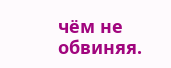чём не обвиняя.